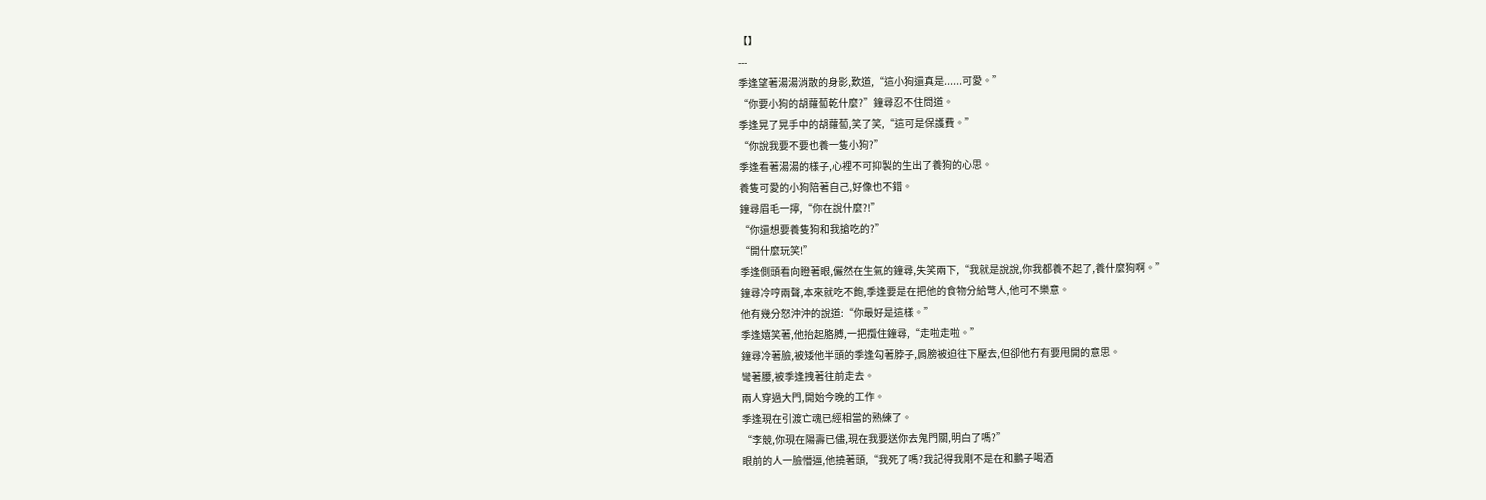【】
---
季逢望著湯湯消散的身影,歎道,“這小狗還真是......可愛。”
“你要小狗的胡蘿蔔乾什麼?”鐘尋忍不住問道。
季逢晃了晃手中的胡蘿蔔,笑了笑,“這可是保護費。”
“你說我要不要也養一隻小狗?”
季逢看著湯湯的樣子,心裡不可抑製的生出了養狗的心思。
養隻可愛的小狗陪著自己,好像也不錯。
鐘尋眉毛一擰,“你在說什麼?!”
“你還想要養隻狗和我搶吃的?”
“開什麼玩笑!”
季逢側頭看向瞪著眼,儼然在生氣的鐘尋,失笑兩下,“我就是說說,你我都養不起了,養什麼狗啊。”
鐘尋冷哼兩聲,本來就吃不飽,季逢要是在把他的食物分給彆人,他可不樂意。
他有幾分怒沖沖的說道:“你最好是這樣。”
季逢嬉笑著,他抬起胳膊,一把攬住鐘尋,“走啦走啦。”
鐘尋冷著臉,被矮他半頭的季逢勾著脖子,肩膀被迫往下壓去,但卻他冇有要甩開的意思。
彎著腰,被季逢拽著往前走去。
兩人穿過大門,開始今晚的工作。
季逢現在引渡亡魂已經相當的熟練了。
“李競,你現在陽壽已儘,現在我要送你去鬼門關,明白了嗎?”
眼前的人一臉懵逼,他撓著頭,“我死了嗎?我記得我剛不是在和鵬子喝酒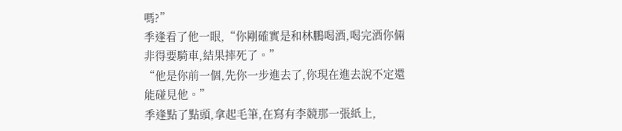嗎?”
季逢看了他一眼,“你剛確實是和林鵬喝酒,喝完酒你倆非得要騎車,結果摔死了。”
“他是你前一個,先你一步進去了,你現在進去說不定還能碰見他。”
季逢點了點頭,拿起毛筆,在寫有李競那一張紙上,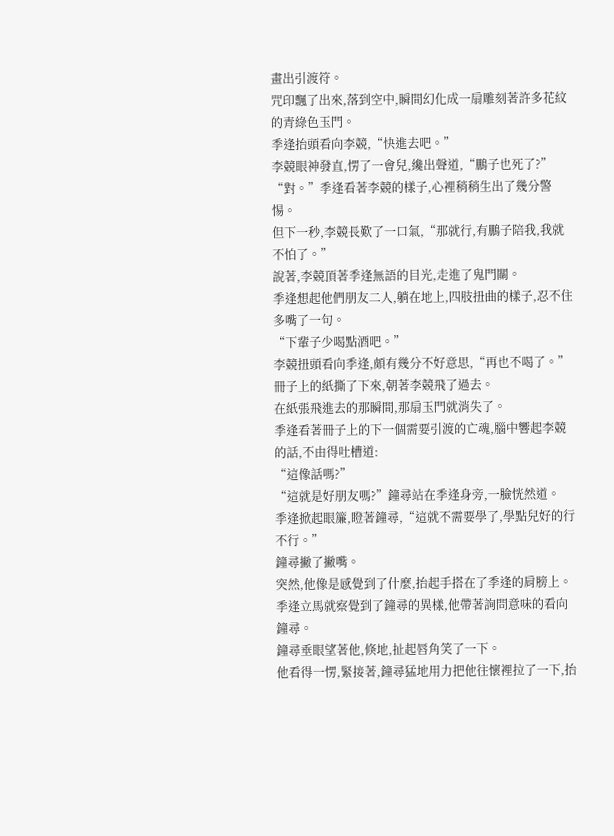畫出引渡符。
咒印飄了出來,落到空中,瞬間幻化成一扇雕刻著許多花紋的青綠色玉門。
季逢抬頭看向李競,“快進去吧。”
李競眼神發直,愣了一會兒,纔出聲道,“鵬子也死了?”
“對。”季逢看著李競的樣子,心裡稍稍生出了幾分警惕。
但下一秒,李競長歎了一口氣,“那就行,有鵬子陪我,我就不怕了。”
說著,李競頂著季逢無語的目光,走進了鬼門關。
季逢想起他們朋友二人,躺在地上,四肢扭曲的樣子,忍不住多嘴了一句。
“下輩子少喝點酒吧。”
李競扭頭看向季逢,頗有幾分不好意思,“再也不喝了。”
冊子上的紙撕了下來,朝著李競飛了過去。
在紙張飛進去的那瞬間,那扇玉門就消失了。
季逢看著冊子上的下一個需要引渡的亡魂,腦中響起李競的話,不由得吐槽道:
“這像話嗎?”
“這就是好朋友嗎?”鐘尋站在季逢身旁,一臉恍然道。
季逢掀起眼簾,瞪著鐘尋,“這就不需要學了,學點兒好的行不行。”
鐘尋撇了撇嘴。
突然,他像是感覺到了什麼,抬起手搭在了季逢的肩膀上。
季逢立馬就察覺到了鐘尋的異樣,他帶著詢問意味的看向鐘尋。
鐘尋垂眼望著他,倏地,扯起唇角笑了一下。
他看得一愣,緊接著,鐘尋猛地用力把他往懷裡拉了一下,抬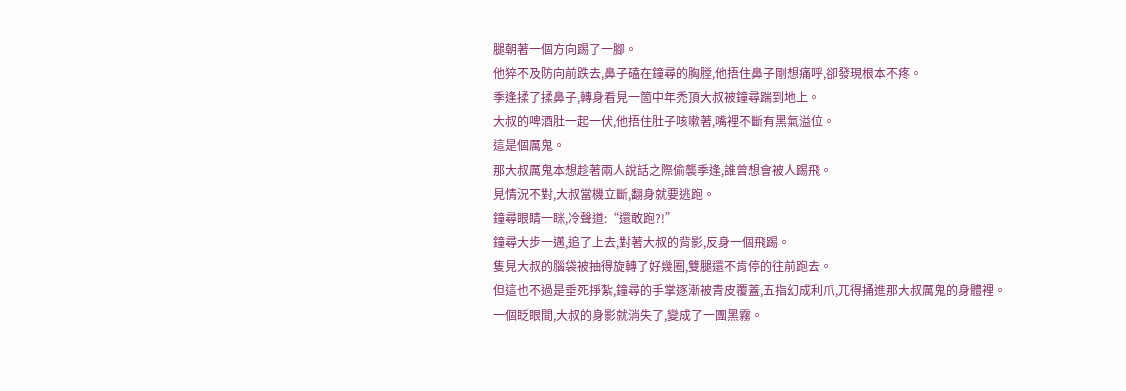腿朝著一個方向踢了一腳。
他猝不及防向前跌去,鼻子磕在鐘尋的胸膛,他捂住鼻子剛想痛呼,卻發現根本不疼。
季逢揉了揉鼻子,轉身看見一箇中年禿頂大叔被鐘尋踹到地上。
大叔的啤酒肚一起一伏,他捂住肚子咳嗽著,嘴裡不斷有黑氣溢位。
這是個厲鬼。
那大叔厲鬼本想趁著兩人說話之際偷襲季逢,誰曾想會被人踢飛。
見情況不對,大叔當機立斷,翻身就要逃跑。
鐘尋眼睛一眯,冷聲道:“還敢跑?!”
鐘尋大步一邁,追了上去,對著大叔的背影,反身一個飛踢。
隻見大叔的腦袋被抽得旋轉了好幾圈,雙腿還不肯停的往前跑去。
但這也不過是垂死掙紮,鐘尋的手掌逐漸被青皮覆蓋,五指幻成利爪,兀得捅進那大叔厲鬼的身體裡。
一個眨眼間,大叔的身影就消失了,變成了一團黑霧。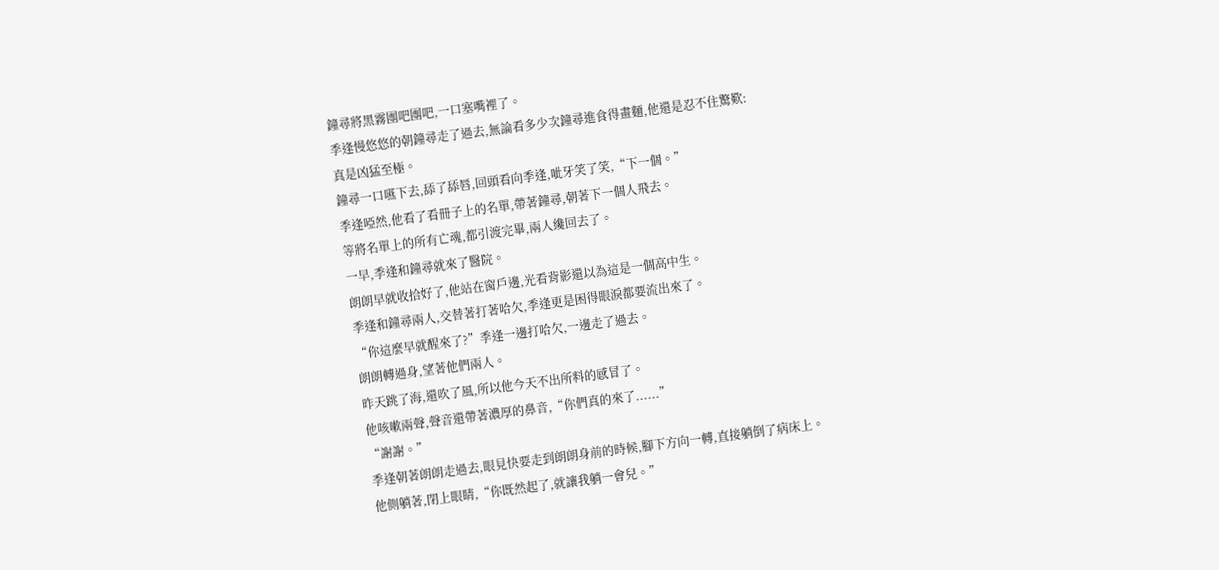鐘尋將黑霧團吧團吧,一口塞嘴裡了。
季逢慢悠悠的朝鐘尋走了過去,無論看多少次鐘尋進食得畫麵,他還是忍不住驚歎:
真是凶猛至極。
鐘尋一口嚥下去,舔了舔唇,回頭看向季逢,呲牙笑了笑,“下一個。”
季逢啞然,他看了看冊子上的名單,帶著鐘尋,朝著下一個人飛去。
等將名單上的所有亡魂,都引渡完畢,兩人纔回去了。
一早,季逢和鐘尋就來了醫院。
朗朗早就收拾好了,他站在窗戶邊,光看背影還以為這是一個高中生。
季逢和鐘尋兩人,交替著打著哈欠,季逢更是困得眼淚都要流出來了。
“你這麼早就醒來了?”季逢一邊打哈欠,一邊走了過去。
朗朗轉過身,望著他們兩人。
昨天跳了海,還吹了風,所以他今天不出所料的感冒了。
他咳嗽兩聲,聲音還帶著濃厚的鼻音,“你們真的來了......”
“謝謝。”
季逢朝著朗朗走過去,眼見快要走到朗朗身前的時候,腳下方向一轉,直接躺倒了病床上。
他側躺著,閉上眼睛,“你既然起了,就讓我躺一會兒。”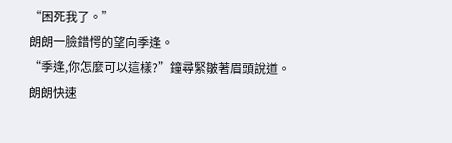“困死我了。”
朗朗一臉錯愕的望向季逢。
“季逢,你怎麼可以這樣?”鐘尋緊皺著眉頭說道。
朗朗快速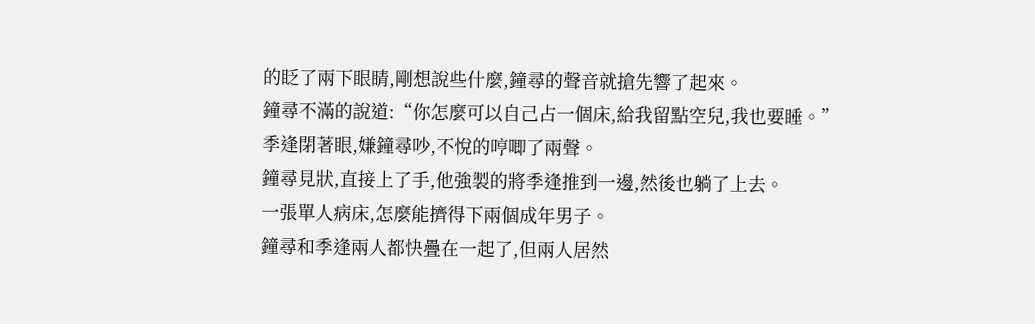的眨了兩下眼睛,剛想說些什麼,鐘尋的聲音就搶先響了起來。
鐘尋不滿的說道:“你怎麼可以自己占一個床,給我留點空兒,我也要睡。”
季逢閉著眼,嫌鐘尋吵,不悅的哼唧了兩聲。
鐘尋見狀,直接上了手,他強製的將季逢推到一邊,然後也躺了上去。
一張單人病床,怎麼能擠得下兩個成年男子。
鐘尋和季逢兩人都快疊在一起了,但兩人居然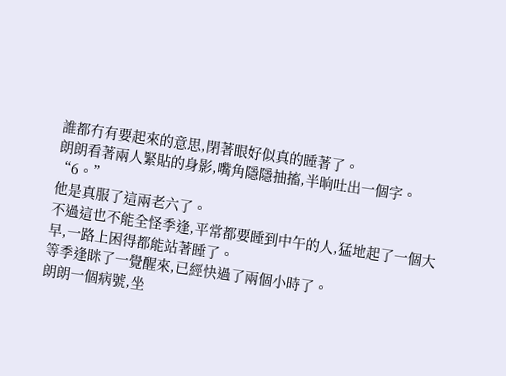誰都冇有要起來的意思,閉著眼好似真的睡著了。
朗朗看著兩人緊貼的身影,嘴角隱隱抽搐,半晌吐出一個字。
“6。”
他是真服了這兩老六了。
不過這也不能全怪季逢,平常都要睡到中午的人,猛地起了一個大早,一路上困得都能站著睡了。
等季逢眯了一覺醒來,已經快過了兩個小時了。
朗朗一個病號,坐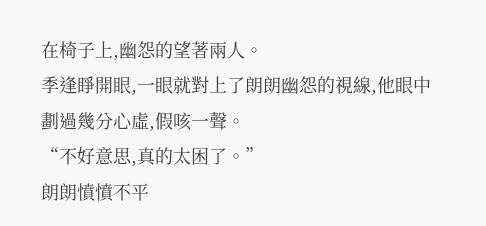在椅子上,幽怨的望著兩人。
季逢睜開眼,一眼就對上了朗朗幽怨的視線,他眼中劃過幾分心虛,假咳一聲。
“不好意思,真的太困了。”
朗朗憤憤不平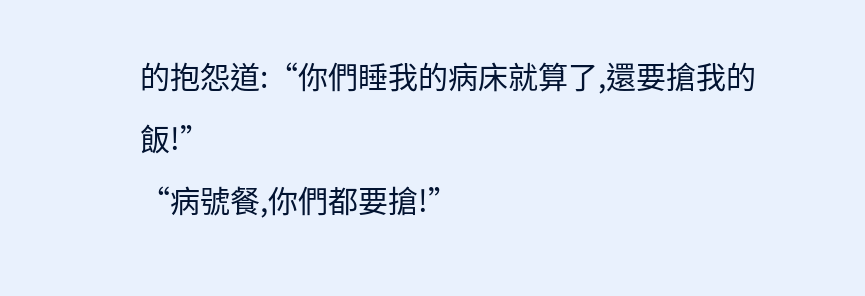的抱怨道:“你們睡我的病床就算了,還要搶我的飯!”
“病號餐,你們都要搶!”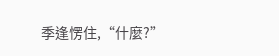季逢愣住,“什麼?”